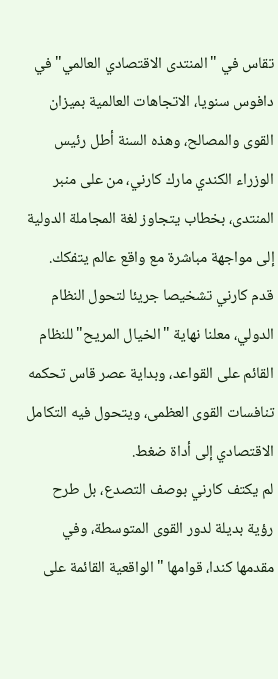تقاس في "المنتدى الاقتصادي العالمي" في دافوس سنويا، الاتجاهات العالمية بميزان القوى والمصالح، وهذه السنة أطل رئيس الوزراء الكندي مارك كارني، من على منبر المنتدى، بخطاب يتجاوز لغة المجاملة الدولية إلى مواجهة مباشرة مع واقع عالم يتفكك.
قدم كارني تشخيصا جريئا لتحول النظام الدولي، معلنا نهاية "الخيال المريح" للنظام القائم على القواعد، وبداية عصر قاس تحكمه تنافسات القوى العظمى، ويتحول فيه التكامل الاقتصادي إلى أداة ضغط.
لم يكتف كارني بوصف التصدع، بل طرح رؤية بديلة لدور القوى المتوسطة، وفي مقدمها كندا، قوامها "الواقعية القائمة على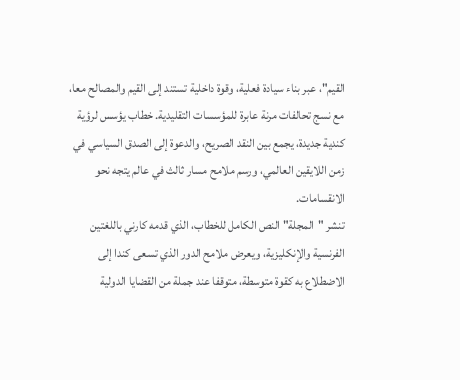القيم"، عبر بناء سيادة فعلية، وقوة داخلية تستند إلى القيم والمصالح معا، مع نسج تحالفات مرنة عابرة للمؤسسات التقليدية. خطاب يؤسس لرؤية كندية جديدة، يجمع بين النقد الصريح، والدعوة إلى الصدق السياسي في زمن اللايقين العالمي، ورسم ملامح مسار ثالث في عالم يتجه نحو الانقسامات.
تنشر "المجلة" النص الكامل للخطاب، الذي قدمه كارني باللغتين الفرنسية والإنكليزية، ويعرض ملامح الدور الذي تسعى كندا إلى الاضطلاع به كقوة متوسطة، متوقفا عند جملة من القضايا الدولية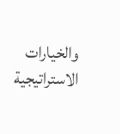والخيارات الاستراتيجية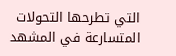التي تطرحها التحولات المتسارعة في المشهد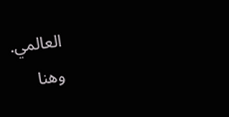العالمي.
وهنا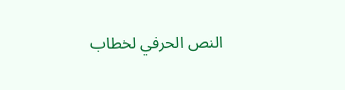النص الحرفي لخطاب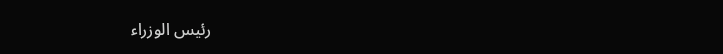رئيس الوزراء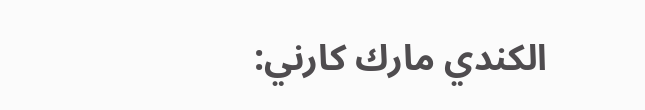الكندي مارك كارني: